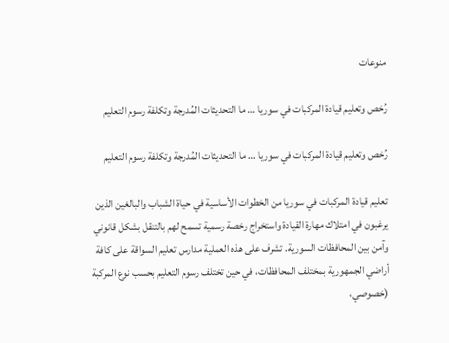منوعات

رُخص وتعليم قيادة المركبات في سوريا … ما التحديثات المُدرجة وتكلفة رسوم التعليم

رُخص وتعليم قيادة المركبات في سوريا … ما التحديثات المُدرجة وتكلفة رسوم التعليم

تعليم قيادة المركبات في سوريا من الخطوات الأساسية في حياة الشباب والبالغين الذين يرغبون في امتلاك مهارة القيادة واستخراج رخصة رسمية تسمح لهم بالتنقل بشكل قانوني وآمن بين المحافظات السورية. تشرف على هذه العملية مدارس تعليم السواقة على كافة أراضي الجمهورية بمختلف المحافظات، في حين تختلف رسوم التعليم بحسب نوع المركبة (خصوصي،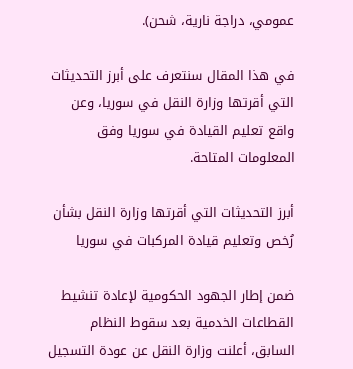عمومي، دراجة نارية، شحن).

في هذا المقال سنتعرف على أبرز التحديثات التي أقرتها وزارة النقل في سوريا، وعن واقع تعليم القيادة في سوريا وفق المعلومات المتاحة.

أبرز التحديثات التي أقرتها وزارة النقل بشأن رُخص وتعليم قيادة المركبات في سوريا

ضمن إطار الجهود الحكومية لإعادة تنشيط القطاعات الخدمية بعد سقوط النظام السابق، أعلنت وزارة النقل عن عودة التسجيل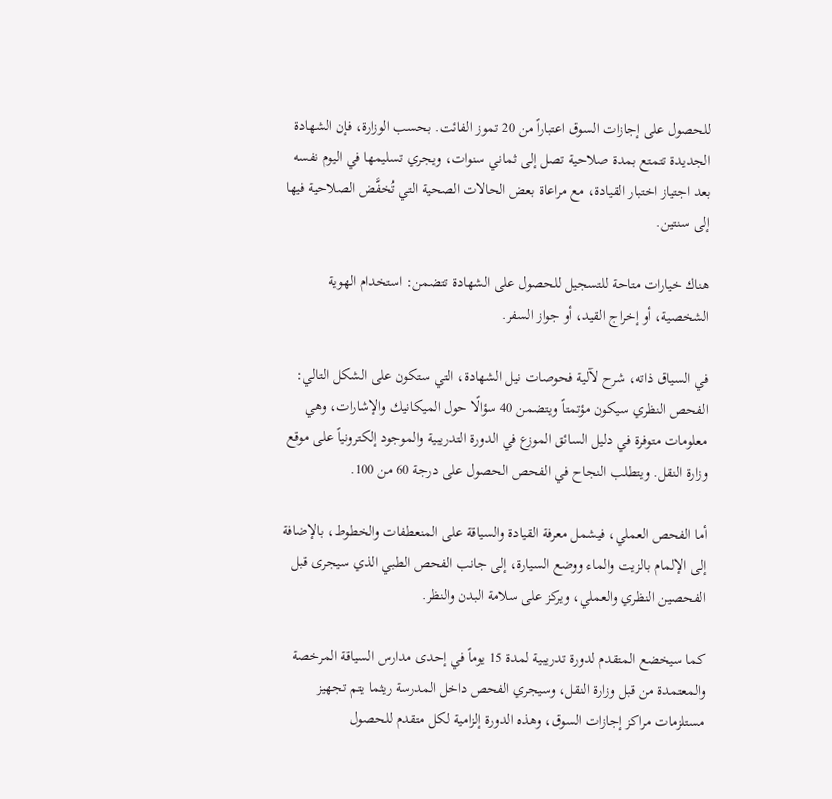للحصول على إجازات السوق اعتباراً من 20 تموز الفائت. بحسب الوزارة، فإن الشهادة الجديدة تتمتع بمدة صلاحية تصل إلى ثماني سنوات، ويجري تسليمها في اليوم نفسه بعد اجتياز اختبار القيادة، مع مراعاة بعض الحالات الصحية التي تُخفَّض الصلاحية فيها إلى سنتين.

هناك خيارات متاحة للتسجيل للحصول على الشهادة تتضمن: استخدام الهوية الشخصية، أو إخراج القيد، أو جواز السفر.

في السياق ذاته، شرح لآلية فحوصات نيل الشهادة، التي ستكون على الشكل التالي: الفحص النظري سيكون مؤتمتاً ويتضمن 40 سؤالًا حول الميكانيك والإشارات، وهي معلومات متوفرة في دليل السائق الموزع في الدورة التدريبية والموجود إلكترونياً على موقع وزارة النقل. ويتطلب النجاح في الفحص الحصول على درجة 60 من 100.

أما الفحص العملي، فيشمل معرفة القيادة والسياقة على المنعطفات والخطوط، بالإضافة إلى الإلمام بالزيت والماء ووضع السيارة، إلى جانب الفحص الطبي الذي سيجرى قبل الفحصين النظري والعملي، ويركز على سلامة البدن والنظر.

كما سيخضع المتقدم لدورة تدريبية لمدة 15 يوماً في إحدى مدارس السياقة المرخصة والمعتمدة من قبل وزارة النقل، وسيجري الفحص داخل المدرسة ريثما يتم تجهيز مستلزمات مراكز إجازات السوق، وهذه الدورة إلزامية لكل متقدم للحصول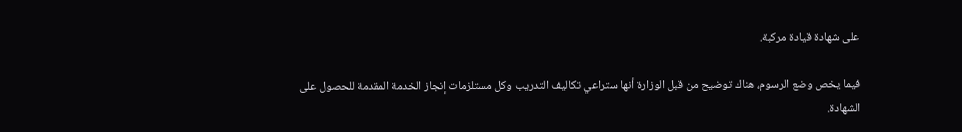على شهادة قيادة مركبة.

فيما يخص وضع الرسوم، هناك توضيح من قبل الوزارة أنها ستراعي تكاليف التدريب وكل مستلزمات إنجاز الخدمة المقدمة للحصول على الشهادة.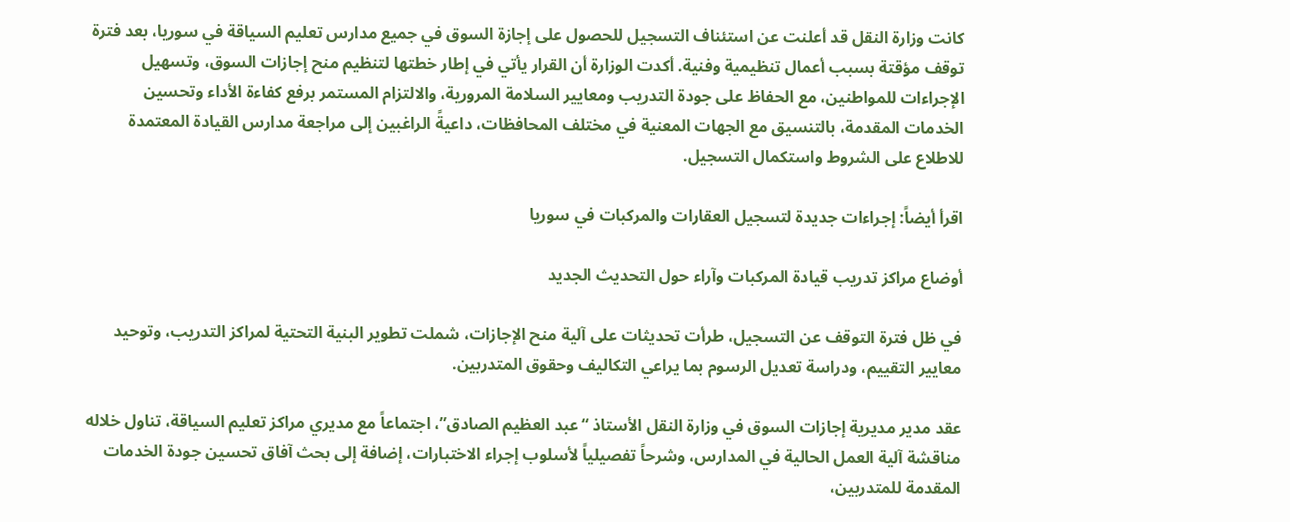كانت وزارة النقل قد أعلنت عن استئناف التسجيل للحصول على إجازة السوق في جميع مدارس تعليم السياقة في سوريا، بعد فترة توقف مؤقتة بسبب أعمال تنظيمية وفنية. أكدت الوزارة أن القرار يأتي في إطار خطتها لتنظيم منح إجازات السوق، وتسهيل الإجراءات للمواطنين، مع الحفاظ على جودة التدريب ومعايير السلامة المرورية، والالتزام المستمر برفع كفاءة الأداء وتحسين الخدمات المقدمة، بالتنسيق مع الجهات المعنية في مختلف المحافظات، داعيةً الراغبين إلى مراجعة مدارس القيادة المعتمدة للاطلاع على الشروط واستكمال التسجيل.

اقرأ أيضاً: إجراءات جديدة لتسجيل العقارات والمركبات في سوريا

أوضاع مراكز تدريب قيادة المركبات وآراء حول التحديث الجديد

في ظل فترة التوقف عن التسجيل، طرأت تحديثات على آلية منح الإجازات، شملت تطوير البنية التحتية لمراكز التدريب، وتوحيد معايير التقييم، ودراسة تعديل الرسوم بما يراعي التكاليف وحقوق المتدربين.

عقد مدير مديرية إجازات السوق في وزارة النقل الأستاذ “عبد العظيم الصادق”، اجتماعاً مع مديري مراكز تعليم السياقة، تناول خلاله مناقشة آلية العمل الحالية في المدارس، وشرحاً تفصيلياً لأسلوب إجراء الاختبارات، إضافة إلى بحث آفاق تحسين جودة الخدمات المقدمة للمتدربين،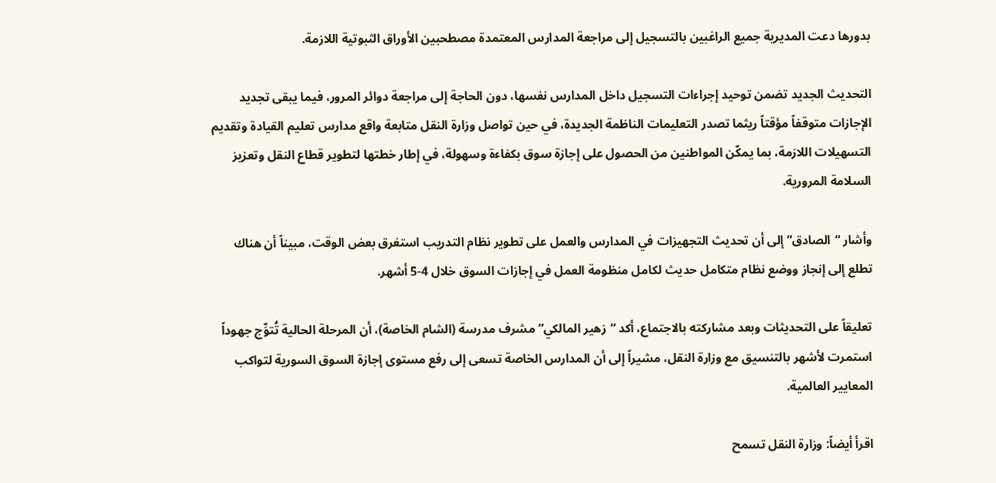بدورها دعت المديرية جميع الراغبين بالتسجيل إلى مراجعة المدارس المعتمدة مصطحبين الأوراق الثبوتية اللازمة.

التحديث الجديد تضمن توحيد إجراءات التسجيل داخل المدارس نفسها، دون الحاجة إلى مراجعة دوائر المرور، فيما يبقى تجديد الإجازات متوقفاً مؤقتاً ريثما تصدر التعليمات الناظمة الجديدة، في حين تواصل وزارة النقل متابعة واقع مدارس تعليم القيادة وتقديم التسهيلات اللازمة، بما يمكّن المواطنين من الحصول على إجازة سوق بكفاءة وسهولة، في إطار خطتها لتطوير قطاع النقل وتعزيز السلامة المرورية.

وأشار “الصادق” إلى أن تحديث التجهيزات في المدارس والعمل على تطوير نظام التدريب استغرق بعض الوقت، مبيناً أن هناك تطلع إلى إنجاز ووضع نظام متكامل حديث لكامل منظومة العمل في إجازات السوق خلال 4-5 أشهر.

تعليقاً على التحديثات وبعد مشاركته بالاجتماع، أكد “زهير المالكي” مشرف مدرسة (الشام الخاصة)، أن المرحلة الحالية تُتوِّج جهوداً استمرت لأشهر بالتنسيق مع وزارة النقل، مشيراً إلى أن المدارس الخاصة تسعى إلى رفع مستوى إجازة السوق السورية لتواكب المعايير العالمية.

اقرأ أيضاً: وزارة النقل تسمح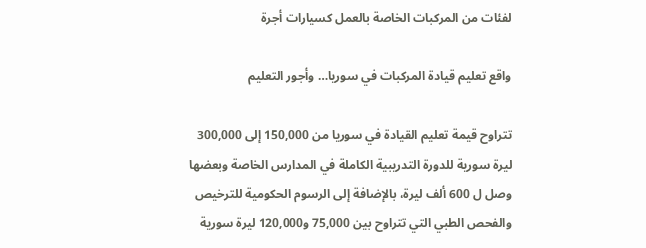لفئات من المركبات الخاصة بالعمل كسيارات أجرة

واقع تعليم قيادة المركبات في سوريا… وأجور التعليم

تتراوح قيمة تعليم القيادة في سوريا من 150,000 إلى 300,000 ليرة سورية للدورة التدريبية الكاملة في المدارس الخاصة وبعضها وصل ل 600 ألف ليرة، بالإضافة إلى الرسوم الحكومية للترخيص والفحص الطبي التي تتراوح بين 75,000 و120,000 ليرة سورية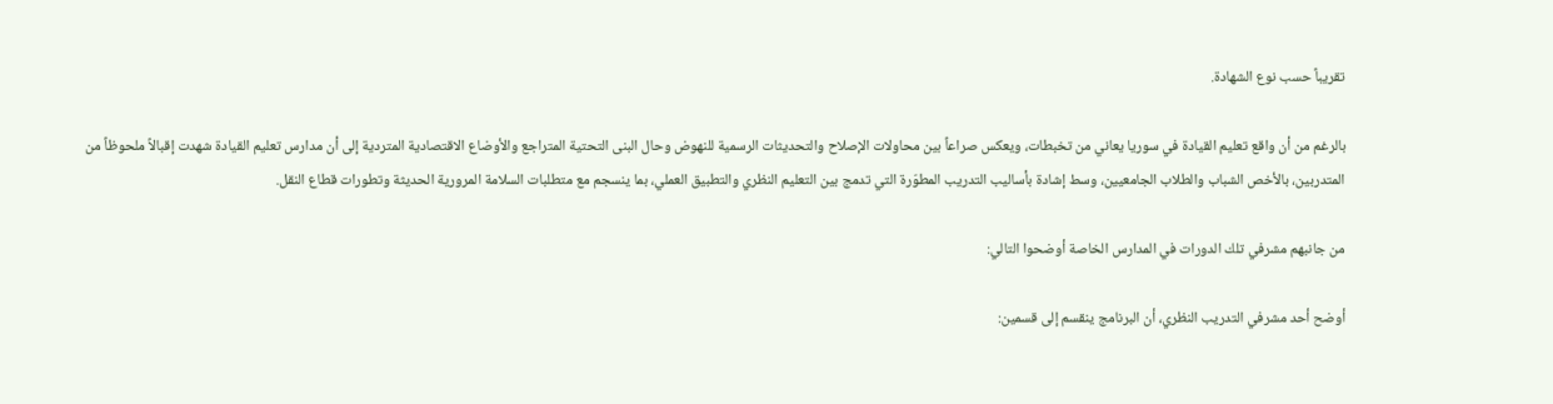تقريباً حسب نوع الشهادة.

بالرغم من أن واقع تعليم القيادة في سوريا يعاني من تخبطات، ويعكس صراعاً بين محاولات الإصلاح والتحديثات الرسمية للنهوض وحال البنى التحتية المتراجع والأوضاع الاقتصادية المتردية إلى أن مدارس تعليم القيادة شهدت إقبالاً ملحوظاً من المتدربين، بالأخص الشباب والطلاب الجامعيين، وسط إشادة بأساليب التدريب المطوّرة التي تدمج بين التعليم النظري والتطبيق العملي، بما ينسجم مع متطلبات السلامة المرورية الحديثة وتطورات قطاع النقل.

من جانبهم مشرفي تلك الدورات في المدارس الخاصة أوضحوا التالي:

أوضح أحد مشرفي التدريب النظري، أن البرنامج ينقسم إلى قسمين: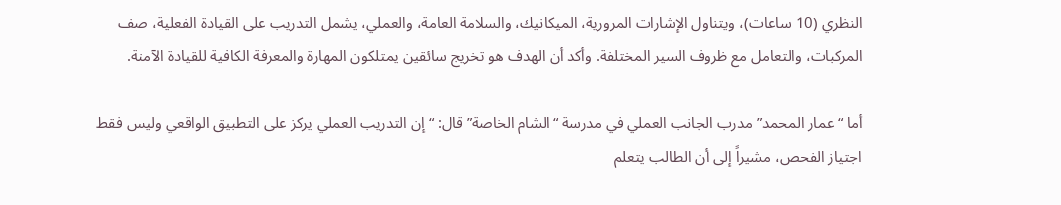النظري (10 ساعات)، ويتناول الإشارات المرورية، الميكانيك، والسلامة العامة، والعملي، يشمل التدريب على القيادة الفعلية، صف المركبات، والتعامل مع ظروف السير المختلفة. وأكد أن الهدف هو تخريج سائقين يمتلكون المهارة والمعرفة الكافية للقيادة الآمنة.

أما “عمار المحمد” مدرب الجانب العملي في مدرسة “الشام الخاصة” قال: “إن التدريب العملي يركز على التطبيق الواقعي وليس فقط اجتياز الفحص، مشيراً إلى أن الطالب يتعلم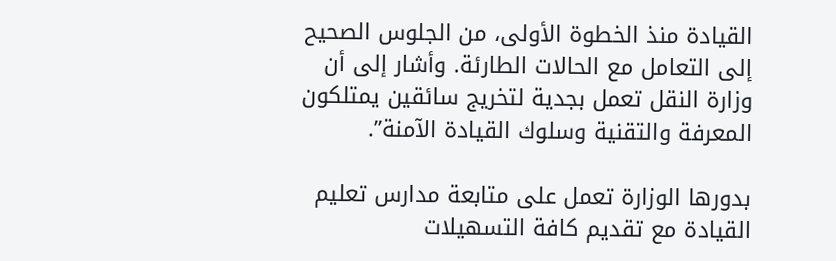القيادة منذ الخطوة الأولى، من الجلوس الصحيح إلى التعامل مع الحالات الطارئة. وأشار إلى أن وزارة النقل تعمل بجدية لتخريج سائقين يمتلكون المعرفة والتقنية وسلوك القيادة الآمنة”.

بدورها الوزارة تعمل على متابعة مدارس تعليم القيادة مع تقديم كافة التسهيلات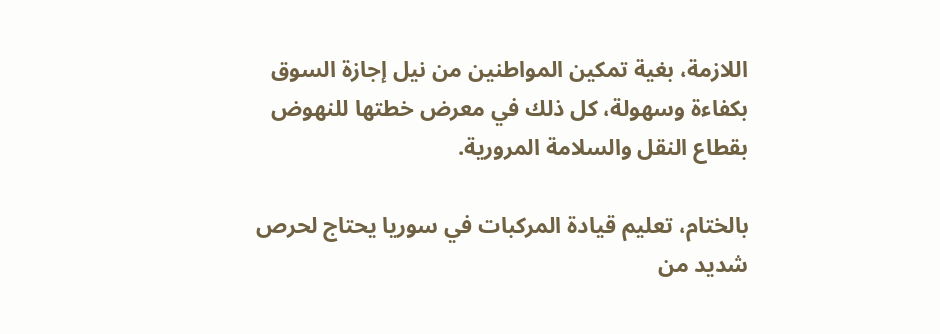اللازمة، بغية تمكين المواطنين من نيل إجازة السوق بكفاءة وسهولة، كل ذلك في معرض خطتها للنهوض بقطاع النقل والسلامة المرورية.

بالختام، تعليم قيادة المركبات في سوريا يحتاج لحرص شديد من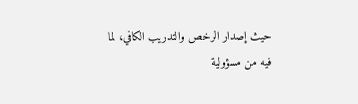حيث إصدار الرخص والتدريب الكافي، لما فيه من مسؤولية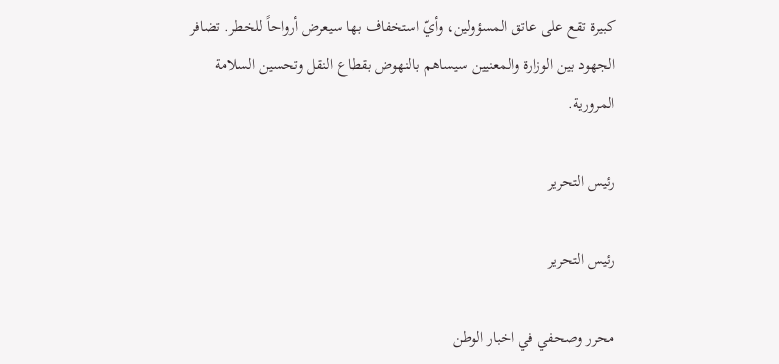كبيرة تقع على عاتق المسؤولين، وأيّ استخفاف بها سيعرض أرواحاً للخطر. تضافر الجهود بين الوزارة والمعنيين سيساهم بالنهوض بقطاع النقل وتحسين السلامة المرورية.

رئيس التحرير

رئيس التحرير

محرر وصحفي في اخبار الوطن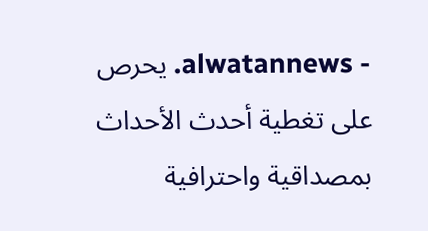- alwatannews. يحرص على تغطية أحدث الأحداث بمصداقية واحترافية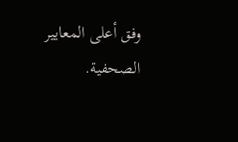وفق أعلى المعايير الصحفية.